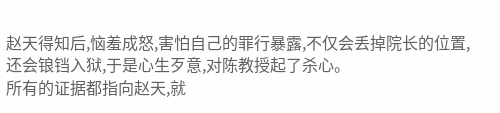赵天得知后,恼羞成怒,害怕自己的罪行暴露,不仅会丢掉院长的位置,还会锒铛入狱,于是心生歹意,对陈教授起了杀心。
所有的证据都指向赵天,就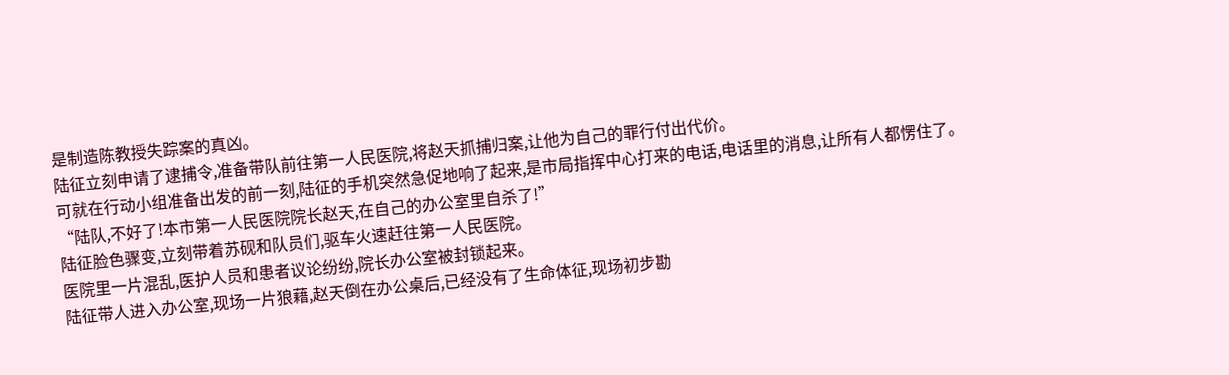是制造陈教授失踪案的真凶。
陆征立刻申请了逮捕令,准备带队前往第一人民医院,将赵天抓捕归案,让他为自己的罪行付出代价。
可就在行动小组准备出发的前一刻,陆征的手机突然急促地响了起来,是市局指挥中心打来的电话,电话里的消息,让所有人都愣住了。
“陆队,不好了!本市第一人民医院院长赵天,在自己的办公室里自杀了!”
陆征脸色骤变,立刻带着苏砚和队员们,驱车火速赶往第一人民医院。
医院里一片混乱,医护人员和患者议论纷纷,院长办公室被封锁起来。
陆征带人进入办公室,现场一片狼藉,赵天倒在办公桌后,已经没有了生命体征,现场初步勘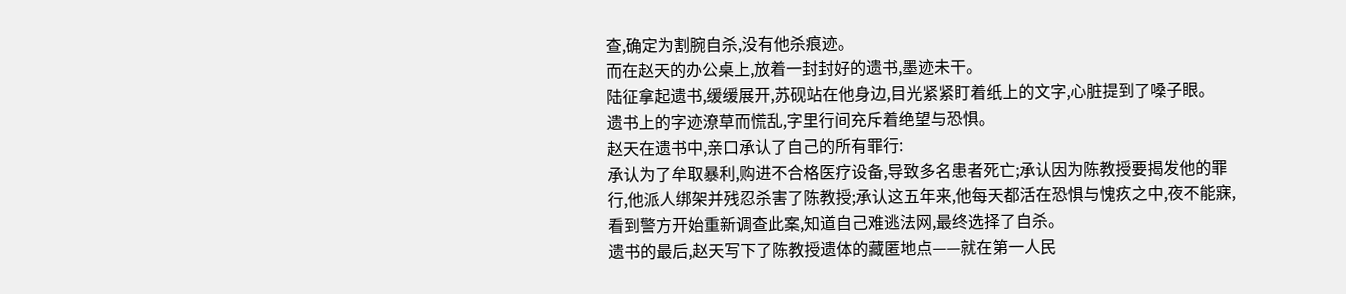查,确定为割腕自杀,没有他杀痕迹。
而在赵天的办公桌上,放着一封封好的遗书,墨迹未干。
陆征拿起遗书,缓缓展开,苏砚站在他身边,目光紧紧盯着纸上的文字,心脏提到了嗓子眼。
遗书上的字迹潦草而慌乱,字里行间充斥着绝望与恐惧。
赵天在遗书中,亲口承认了自己的所有罪行:
承认为了牟取暴利,购进不合格医疗设备,导致多名患者死亡;承认因为陈教授要揭发他的罪行,他派人绑架并残忍杀害了陈教授;承认这五年来,他每天都活在恐惧与愧疚之中,夜不能寐,看到警方开始重新调查此案,知道自己难逃法网,最终选择了自杀。
遗书的最后,赵天写下了陈教授遗体的藏匿地点——就在第一人民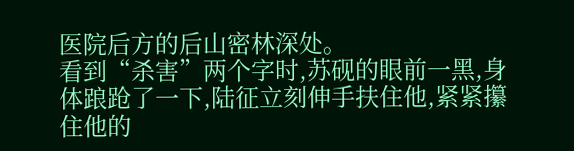医院后方的后山密林深处。
看到“杀害”两个字时,苏砚的眼前一黑,身体踉跄了一下,陆征立刻伸手扶住他,紧紧攥住他的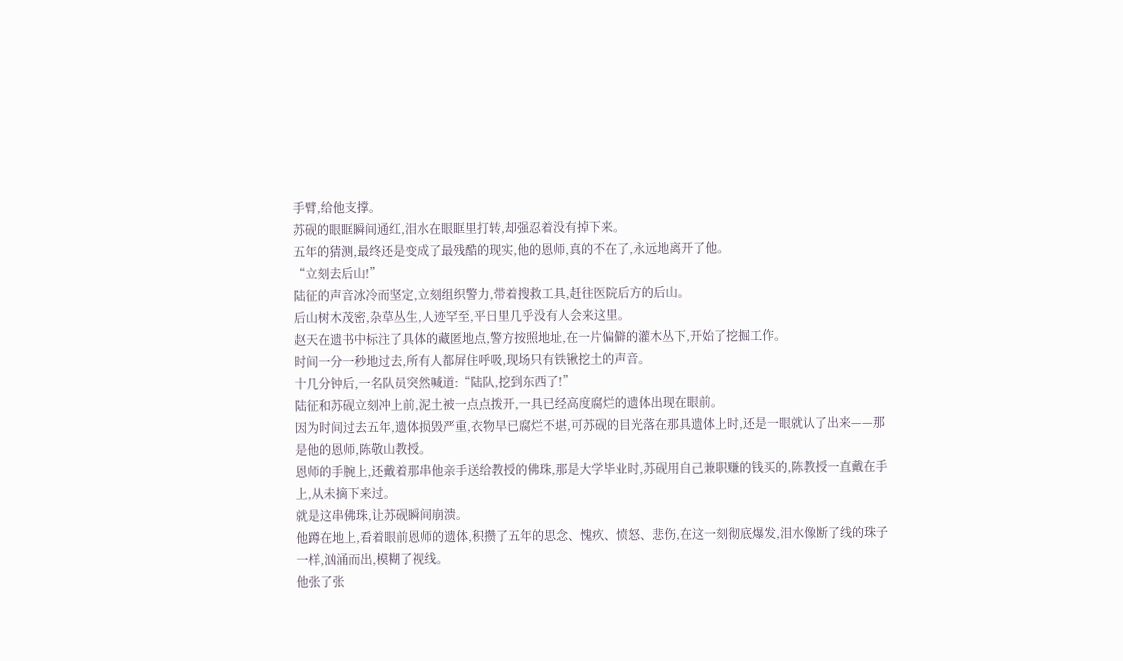手臂,给他支撑。
苏砚的眼眶瞬间通红,泪水在眼眶里打转,却强忍着没有掉下来。
五年的猜测,最终还是变成了最残酷的现实,他的恩师,真的不在了,永远地离开了他。
“立刻去后山!”
陆征的声音冰冷而坚定,立刻组织警力,带着搜救工具,赶往医院后方的后山。
后山树木茂密,杂草丛生,人迹罕至,平日里几乎没有人会来这里。
赵天在遗书中标注了具体的藏匿地点,警方按照地址,在一片偏僻的灌木丛下,开始了挖掘工作。
时间一分一秒地过去,所有人都屏住呼吸,现场只有铁锹挖土的声音。
十几分钟后,一名队员突然喊道:“陆队,挖到东西了!”
陆征和苏砚立刻冲上前,泥土被一点点拨开,一具已经高度腐烂的遗体出现在眼前。
因为时间过去五年,遗体损毁严重,衣物早已腐烂不堪,可苏砚的目光落在那具遗体上时,还是一眼就认了出来——那是他的恩师,陈敬山教授。
恩师的手腕上,还戴着那串他亲手送给教授的佛珠,那是大学毕业时,苏砚用自己兼职赚的钱买的,陈教授一直戴在手上,从未摘下来过。
就是这串佛珠,让苏砚瞬间崩溃。
他蹲在地上,看着眼前恩师的遗体,积攒了五年的思念、愧疚、愤怒、悲伤,在这一刻彻底爆发,泪水像断了线的珠子一样,汹涌而出,模糊了视线。
他张了张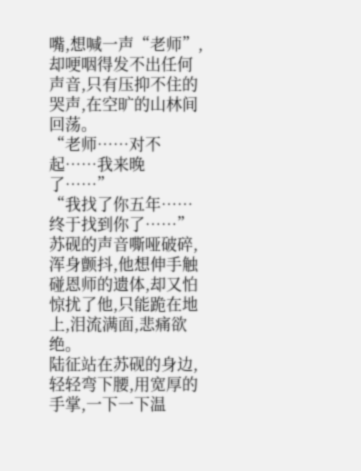嘴,想喊一声“老师”,却哽咽得发不出任何声音,只有压抑不住的哭声,在空旷的山林间回荡。
“老师……对不起……我来晚了……”
“我找了你五年……终于找到你了……”
苏砚的声音嘶哑破碎,浑身颤抖,他想伸手触碰恩师的遗体,却又怕惊扰了他,只能跪在地上,泪流满面,悲痛欲绝。
陆征站在苏砚的身边,轻轻弯下腰,用宽厚的手掌,一下一下温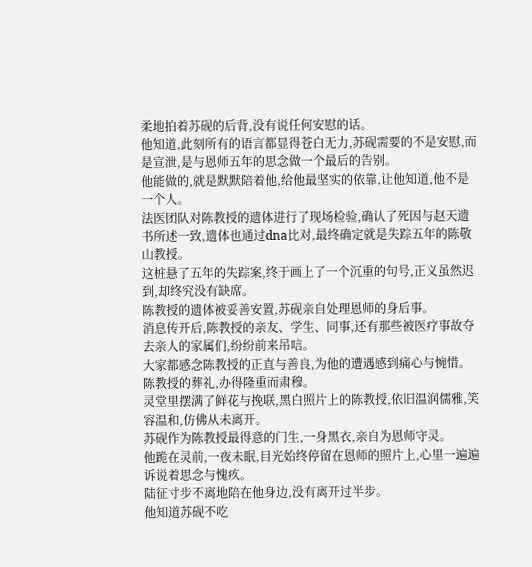柔地拍着苏砚的后背,没有说任何安慰的话。
他知道,此刻所有的语言都显得苍白无力,苏砚需要的不是安慰,而是宣泄,是与恩师五年的思念做一个最后的告别。
他能做的,就是默默陪着他,给他最坚实的依靠,让他知道,他不是一个人。
法医团队对陈教授的遗体进行了现场检验,确认了死因与赵天遗书所述一致,遗体也通过dna比对,最终确定就是失踪五年的陈敬山教授。
这桩悬了五年的失踪案,终于画上了一个沉重的句号,正义虽然迟到,却终究没有缺席。
陈教授的遗体被妥善安置,苏砚亲自处理恩师的身后事。
消息传开后,陈教授的亲友、学生、同事,还有那些被医疗事故夺去亲人的家属们,纷纷前来吊唁。
大家都感念陈教授的正直与善良,为他的遭遇感到痛心与惋惜。
陈教授的葬礼,办得隆重而肃穆。
灵堂里摆满了鲜花与挽联,黑白照片上的陈教授,依旧温润儒雅,笑容温和,仿佛从未离开。
苏砚作为陈教授最得意的门生,一身黑衣,亲自为恩师守灵。
他跪在灵前,一夜未眠,目光始终停留在恩师的照片上,心里一遍遍诉说着思念与愧疚。
陆征寸步不离地陪在他身边,没有离开过半步。
他知道苏砚不吃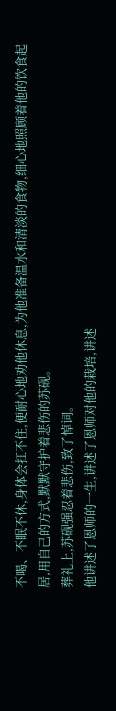不喝、不眠不休,身体会扛不住,便耐心地劝他休息,为他准备温水和清淡的食物,细心地照顾着他的饮食起居,用自己的方式,默默守护着悲伤的苏砚。
葬礼上,苏砚强忍着悲伤,致了悼词。
他讲述了恩师的一生,讲述了恩师对他的栽培,讲述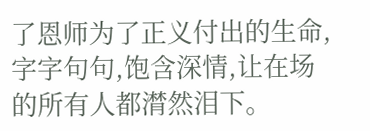了恩师为了正义付出的生命,字字句句,饱含深情,让在场的所有人都潸然泪下。